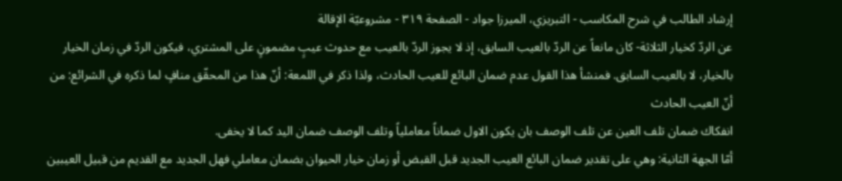إرشاد الطالب في شرح المكاسب - التبريزي، الميرزا جواد - الصفحة ٣١٩ - مشروعيّة الإقالة
عن الردّ كخيار الثلاثة- كان مانعاً عن الردّ بالعيب السابق، إذ لا يجوز الردّ بالعيب مع حدوث عيبٍ مضمونٍ على المشتري، فيكون الردّ في زمان الخيار بالخيار، لا بالعيب السابق. فمنشأ هذا القول عدم ضمان البائع للعيب الحادث، ولذا ذكر في اللمعة: أنّ هذا من المحقّق منافٍ لما ذكره في الشرائع: من أنّ العيب الحادث
انفكاك ضمان تلف العين عن تلف الوصف بان يكون الاول ضماناً معاملياً وتلف الوصف ضمان اليد كما لا يخفى.
أمّا الجهة الثانية: وهي على تقدير ضمان البائع العيب الجديد قبل القبض أو زمان خيار الحيوان بضمان معاملي فهل الجديد مع القديم من قبيل العيبين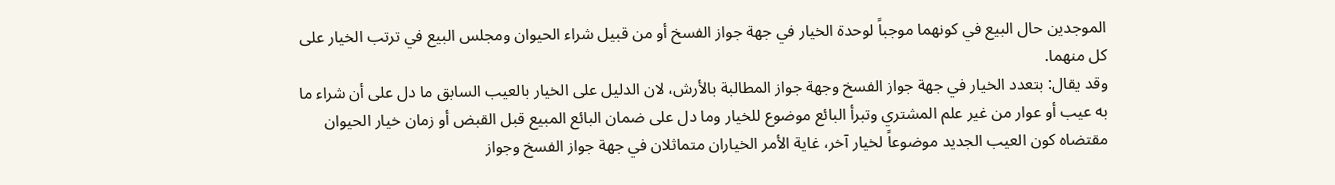الموجدين حال البيع في كونهما موجباً لوحدة الخيار في جهة جواز الفسخ أو من قبيل شراء الحيوان ومجلس البيع في ترتب الخيار على كل منهما.
وقد يقال: بتعدد الخيار في جهة جواز الفسخ وجهة جواز المطالبة بالأرش، لان الدليل على الخيار بالعيب السابق ما دل على أن شراء ما به عيب أو عوار من غير علم المشتري وتبرأ البائع موضوع للخيار وما دل على ضمان البائع المبيع قبل القبض أو زمان خيار الحيوان مقتضاه كون العيب الجديد موضوعاً لخيار آخر، غاية الأمر الخياران متماثلان في جهة جواز الفسخ وجواز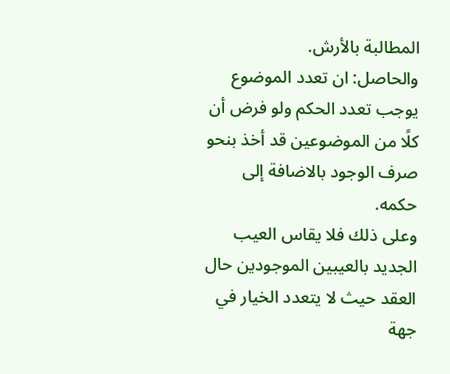المطالبة بالأرش.
والحاصل: ان تعدد الموضوع يوجب تعدد الحكم ولو فرض أن كلًا من الموضوعين قد أخذ بنحو صرف الوجود بالاضافة إلى حكمه.
وعلى ذلك فلا يقاس العيب الجديد بالعيبين الموجودين حال العقد حيث لا يتعدد الخيار في جهة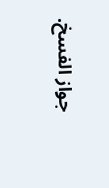جواز الفسخ.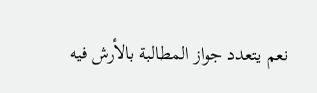نعم يتعدد جواز المطالبة بالأرش فيه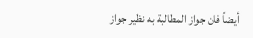أيضاً فان جواز المطالبة به نظير جواز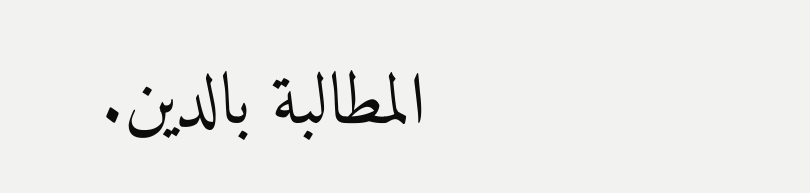المطالبة بالدين.